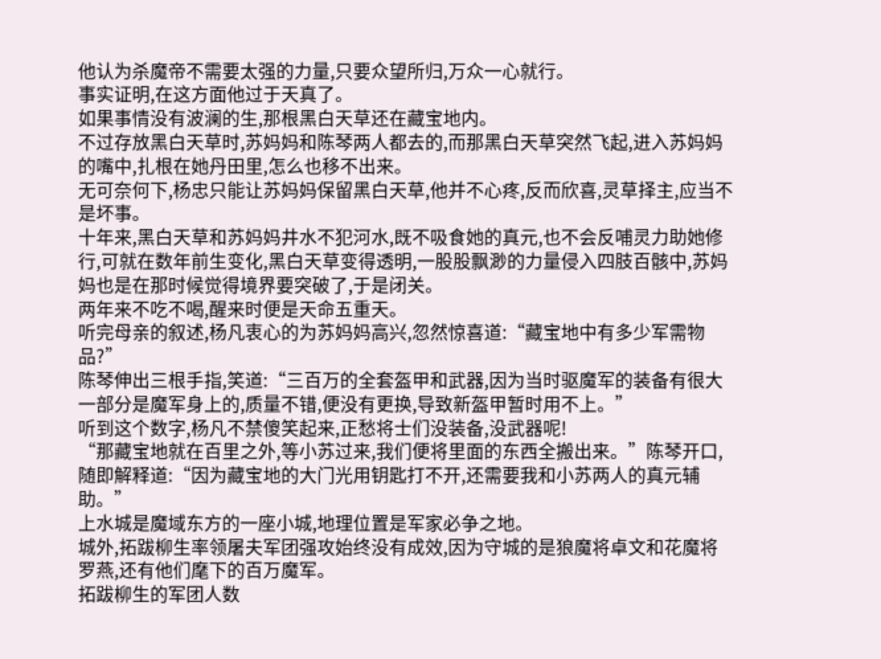他认为杀魔帝不需要太强的力量,只要众望所归,万众一心就行。
事实证明,在这方面他过于天真了。
如果事情没有波澜的生,那根黑白天草还在藏宝地内。
不过存放黑白天草时,苏妈妈和陈琴两人都去的,而那黑白天草突然飞起,进入苏妈妈的嘴中,扎根在她丹田里,怎么也移不出来。
无可奈何下,杨忠只能让苏妈妈保留黑白天草,他并不心疼,反而欣喜,灵草择主,应当不是坏事。
十年来,黑白天草和苏妈妈井水不犯河水,既不吸食她的真元,也不会反哺灵力助她修行,可就在数年前生变化,黑白天草变得透明,一股股飘渺的力量侵入四肢百骸中,苏妈妈也是在那时候觉得境界要突破了,于是闭关。
两年来不吃不喝,醒来时便是天命五重天。
听完母亲的叙述,杨凡衷心的为苏妈妈高兴,忽然惊喜道:“藏宝地中有多少军需物品?”
陈琴伸出三根手指,笑道:“三百万的全套盔甲和武器,因为当时驱魔军的装备有很大一部分是魔军身上的,质量不错,便没有更换,导致新盔甲暂时用不上。”
听到这个数字,杨凡不禁傻笑起来,正愁将士们没装备,没武器呢!
“那藏宝地就在百里之外,等小苏过来,我们便将里面的东西全搬出来。”陈琴开口,随即解释道:“因为藏宝地的大门光用钥匙打不开,还需要我和小苏两人的真元辅助。”
上水城是魔域东方的一座小城,地理位置是军家必争之地。
城外,拓跋柳生率领屠夫军团强攻始终没有成效,因为守城的是狼魔将卓文和花魔将罗燕,还有他们麾下的百万魔军。
拓跋柳生的军团人数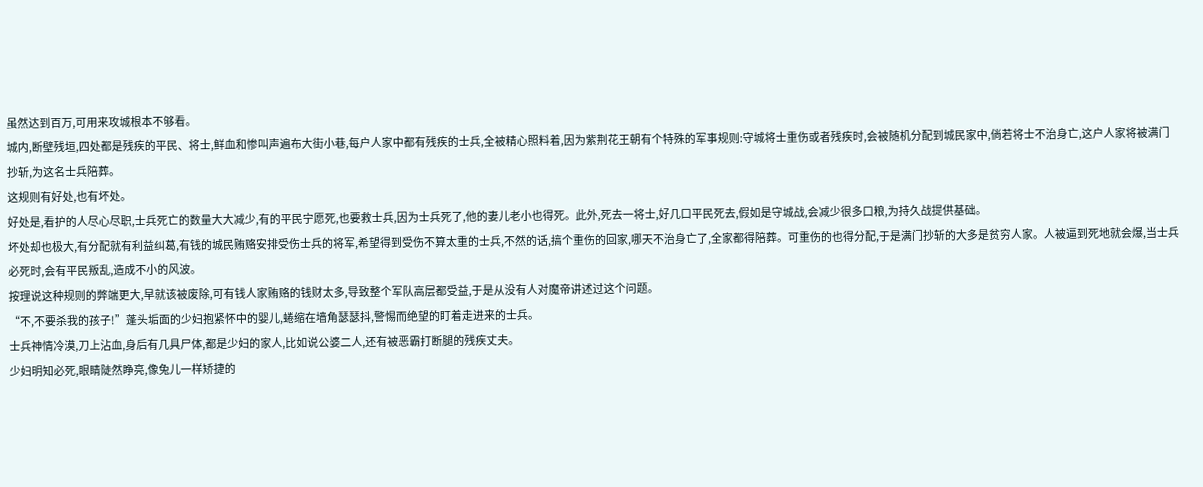虽然达到百万,可用来攻城根本不够看。
城内,断壁残垣,四处都是残疾的平民、将士,鲜血和惨叫声遍布大街小巷,每户人家中都有残疾的士兵,全被精心照料着,因为紫荆花王朝有个特殊的军事规则:守城将士重伤或者残疾时,会被随机分配到城民家中,倘若将士不治身亡,这户人家将被满门抄斩,为这名士兵陪葬。
这规则有好处,也有坏处。
好处是,看护的人尽心尽职,士兵死亡的数量大大减少,有的平民宁愿死,也要救士兵,因为士兵死了,他的妻儿老小也得死。此外,死去一将士,好几口平民死去,假如是守城战,会减少很多口粮,为持久战提供基础。
坏处却也极大,有分配就有利益纠葛,有钱的城民贿赂安排受伤士兵的将军,希望得到受伤不算太重的士兵,不然的话,搞个重伤的回家,哪天不治身亡了,全家都得陪葬。可重伤的也得分配,于是满门抄斩的大多是贫穷人家。人被逼到死地就会爆,当士兵必死时,会有平民叛乱,造成不小的风波。
按理说这种规则的弊端更大,早就该被废除,可有钱人家贿赂的钱财太多,导致整个军队高层都受益,于是从没有人对魔帝讲述过这个问题。
“不,不要杀我的孩子!”蓬头垢面的少妇抱紧怀中的婴儿,蜷缩在墙角瑟瑟抖,警惕而绝望的盯着走进来的士兵。
士兵神情冷漠,刀上沾血,身后有几具尸体,都是少妇的家人,比如说公婆二人,还有被恶霸打断腿的残疾丈夫。
少妇明知必死,眼睛陡然睁亮,像兔儿一样矫捷的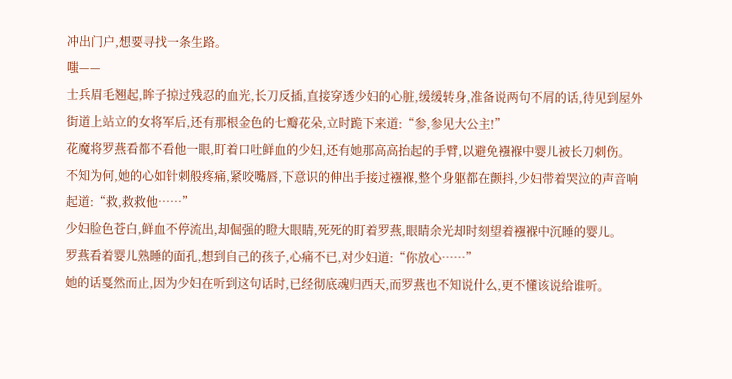冲出门户,想要寻找一条生路。
嗤——
士兵眉毛翘起,眸子掠过残忍的血光,长刀反插,直接穿透少妇的心脏,缓缓转身,准备说两句不屑的话,待见到屋外街道上站立的女将军后,还有那根金色的七瓣花朵,立时跪下来道:“参,参见大公主!”
花魔将罗燕看都不看他一眼,盯着口吐鲜血的少妇,还有她那高高抬起的手臂,以避免襁褓中婴儿被长刀刺伤。
不知为何,她的心如针刺般疼痛,紧咬嘴唇,下意识的伸出手接过襁褓,整个身躯都在颤抖,少妇带着哭泣的声音响起道:“救,救救他……”
少妇脸色苍白,鲜血不停流出,却倔强的瞪大眼睛,死死的盯着罗燕,眼睛余光却时刻望着襁褓中沉睡的婴儿。
罗燕看着婴儿熟睡的面孔,想到自己的孩子,心痛不已,对少妇道:“你放心……”
她的话戛然而止,因为少妇在听到这句话时,已经彻底魂归西天,而罗燕也不知说什么,更不懂该说给谁听。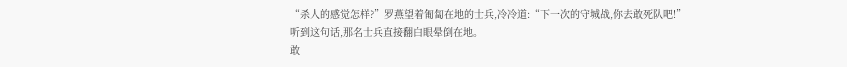“杀人的感觉怎样?”罗燕望着匍匐在地的士兵,冷冷道:“下一次的守城战,你去敢死队吧!”
听到这句话,那名士兵直接翻白眼晕倒在地。
敢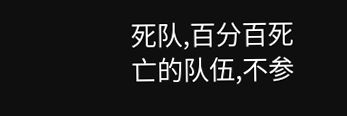死队,百分百死亡的队伍,不参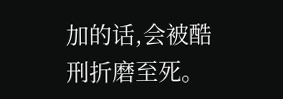加的话,会被酷刑折磨至死。